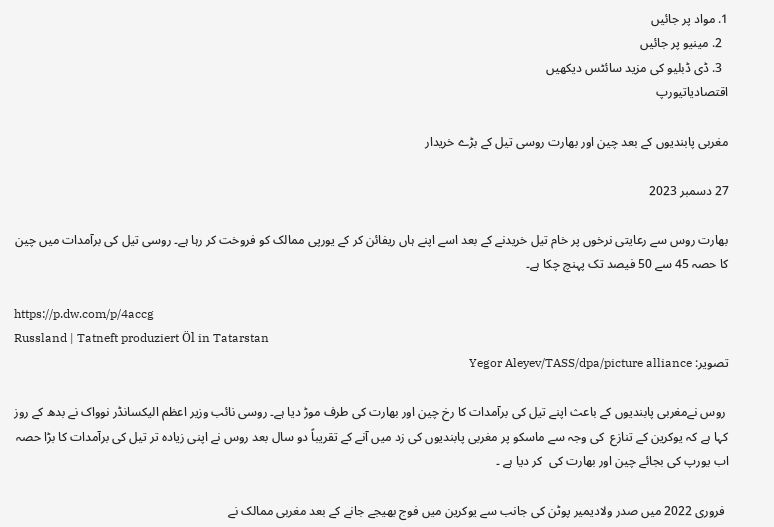1. مواد پر جائیں
  2. مینیو پر جائیں
  3. ڈی ڈبلیو کی مزید سائٹس دیکھیں
اقتصادیاتیورپ

مغربی پابندیوں کے بعد چین اور بھارت روسی تیل کے بڑے خریدار

27 دسمبر 2023

بھارت روس سے رعایتی نرخوں پر خام تیل خریدنے کے بعد اسے اپنے ہاں ریفائن کر کے یورپی ممالک کو فروخت کر رہا ہے۔ روسی تیل کی برآمدات میں چین کا حصہ 45 سے 50 فیصد تک پہنچ چکا ہے۔

https://p.dw.com/p/4accg
Russland | Tatneft produziert Öl in Tatarstan
تصویر: Yegor Aleyev/TASS/dpa/picture alliance

 روس نےمغربی پابندیوں کے باعث اپنے تیل کی برآمدات کا رخ چین اور بھارت کی طرف موڑ دیا ہے۔ روسی نائب وزیر اعظم الیکسانڈر نوواک نے بدھ کے روز کہا ہے کہ یوکرین کے تنازع  کی وجہ سے ماسکو پر مغربی پابندیوں کی زد میں آنے کے تقریباً دو سال بعد روس نے اپنی زیادہ تر تیل کی برآمدات کا بڑا حصہ اب یورپ کی بجائے چین اور بھارت کی  کر دیا ہے ۔

 فروری 2022 میں صدر ولادیمیر پوٹن کی جانب سے یوکرین میں فوج بھیجے جانے کے بعد مغربی ممالک نے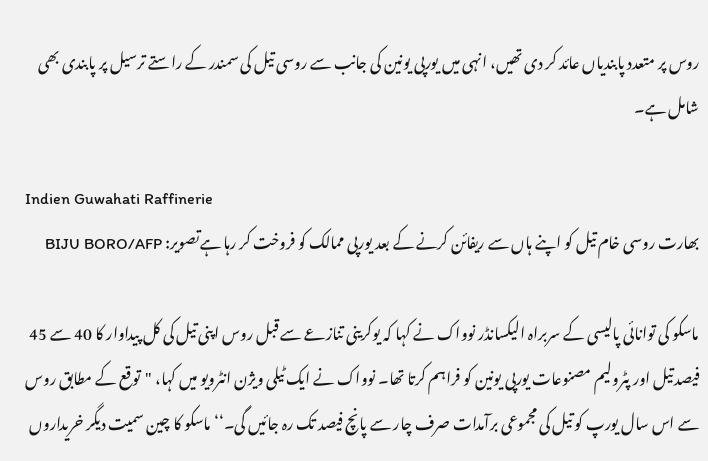روس پر متعدد پابندیاں عائد کر دی تھیں، انہی میں یورپی یونین کی جانب سے روسی تیل کی سمندر کے راستے ترسیل پر پابندی بھی شامل ہے۔

Indien Guwahati Raffinerie
بھارت روسی خام تیل کو اپنے ہاں سے ریفائن کرنے کے بعد یورپی ممالک کو فروخت کر رہا ہےتصویر: BIJU BORO/AFP

ماسکو کی توانائی پالیسی کے سربراہ الیکسانڈر نوواک نے کہا کہ یوکرینی تنازعے سے قبل روس اپنی تیل کی کل پیداوار کا 40 سے 45 فیصد تیل اور پٹرولیم مصنوعات یورپی یونین کو فراہم کرتا تھا۔ نوواک نے ایک ٹیلی ویژن انٹرویو میں کہا، "توقع کے مطابق روس سے اس سال یورپ کو تیل کی مجموعی برآمدات صرف چار سے پانچ فیصد تک رہ جائیں گی۔‘‘ ماسکو کا چین سمیت دیگر خریداروں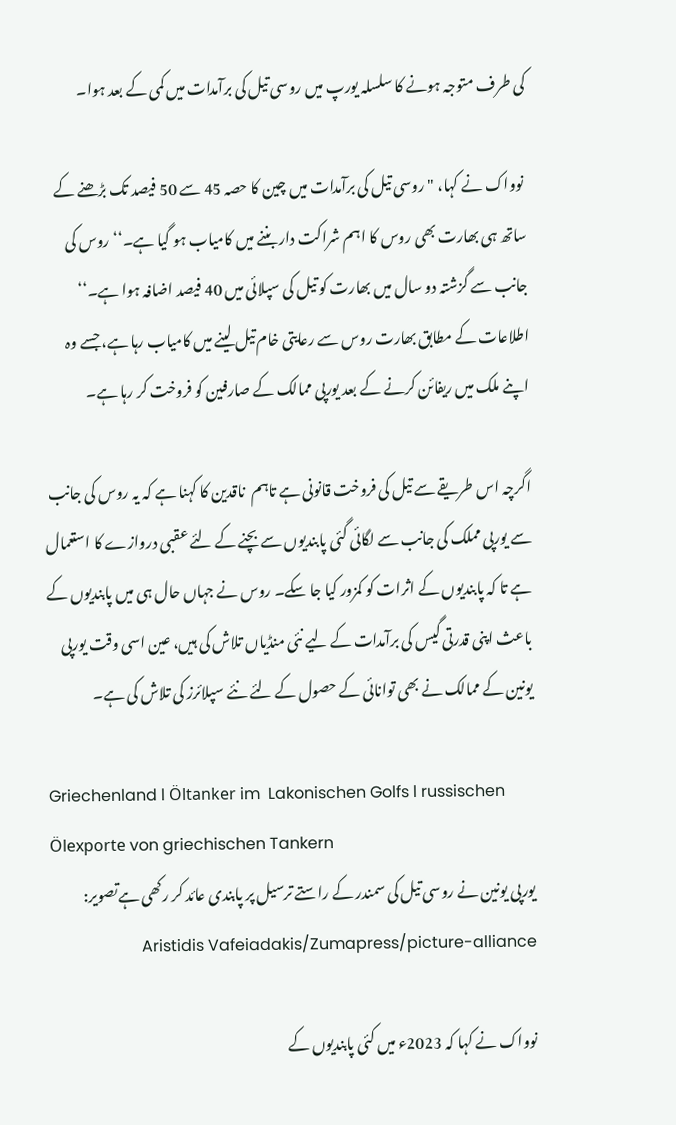کی طرف متوجہ ہونے کا سلسلہ یورپ میں روسی تیل کی برآمدات میں کمی کے بعد ہوا۔

 نوواک نے کہا، " روسی تیل کی برآمدات میں چین کا حصہ 45 سے 50 فیصد تک بڑھنے کے ساتھ ہی بھارت بھی روس کا اہم شراکت دار بننے میں کامیاب ہو گیا ہے۔‘‘روس کی جانب سے گزشتہ دو سال میں بھارت کو تیل کی سپلائی میں 40 فیصد اضافہ ہوا ہے۔‘‘ اطلاعات کے مطابق بھارت روس سے رعایتی خام تیل لینے میں کامیاب رہا ہے، جسے وہ اپنے ملک میں ریفائن کرنے کے بعد یورپی ممالک کے صارفین کو فروخت کر رہا ہے۔

اگرچہ اس طریقے سے تیل کی فروخت قانونی ہے تاہم  ناقدین کا کہنا ہے کہ یہ روس کی جانب سے یورپی مملک کی جانب سے لگائی گئی پابندیوں سے بچنے کے لئے عقبی دروازے کا استعمال ہے تا کہ پابندیوں کے اثرات کو کمزور کیا جا سکے۔ روس نے جہاں حال ہی میں پابندیوں کے باعث اپنی قدرتی گیس کی برآمدات کے لیے نئی منڈیاں تلاش کی ہیں، عین اسی وقت یورپی یونین کے ممالک نے بھی توانائی کے حصول کے لئے نئے سپلائرز کی تلاش کی ہے۔

Griechenland l Öltanker im  Lakonischen Golfs l russischen Ölexporte von griechischen Tankern
یورپی یونین نے روسی تیل کی سمندر کے راستے ترسیل پر پابندی عائد کر رکھی ہےتصویر: Aristidis Vafeiadakis/Zumapress/picture-alliance

نوواک نے کہا کہ 2023ء میں کئی پابندیوں کے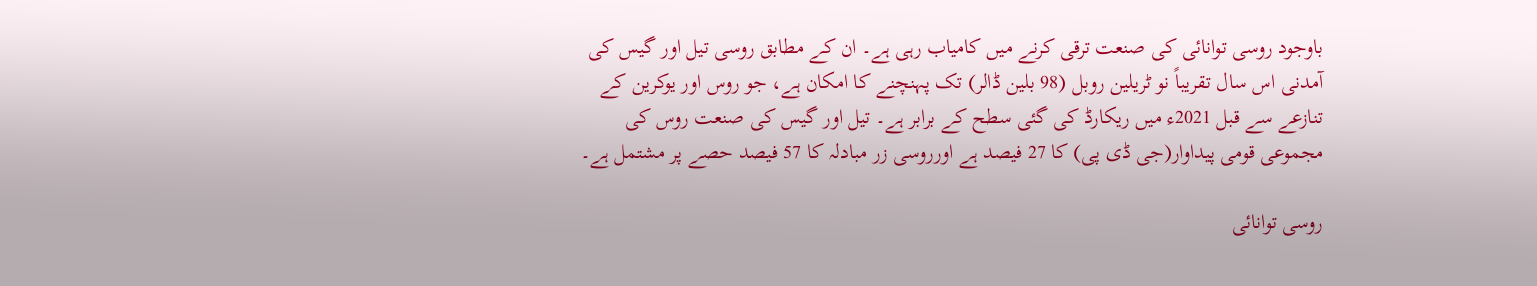باوجود روسی توانائی کی صنعت ترقی کرنے میں کامیاب رہی ہے۔ ان کے مطابق روسی تیل اور گیس کی آمدنی اس سال تقریباً نو ٹریلین روبل (98 بلین ڈالر) تک پہنچنے کا امکان ہے، جو روس اور یوکرین کے تنازعے سے قبل 2021ء میں ریکارڈ کی گئی سطح کے برابر ہے۔ تیل اور گیس کی صنعت روس کی مجموعی قومی پیداوار(جی ڈی پی) کا 27 فیصد ہے اورروسی زر مبادلہ کا 57 فیصد حصے پر مشتمل ہے۔

روسی توانائی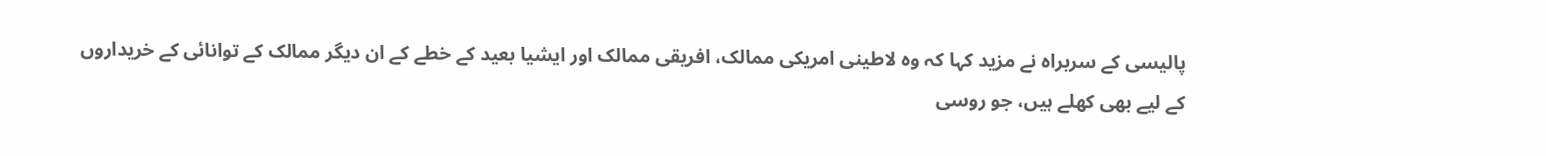پالیسی کے سربراہ نے مزید کہا کہ وہ لاطینی امریکی ممالک، افریقی ممالک اور ایشیا بعید کے خطے کے ان دیگر ممالک کے توانائی کے خریداروں کے لیے بھی کھلے ہیں، جو روسی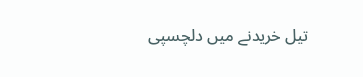تیل خریدنے میں دلچسپی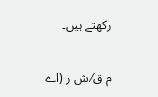رکھتے ہیں۔

م ق⁄ ش ر (اے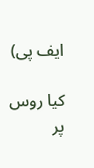ایف پی)

کیا روس پر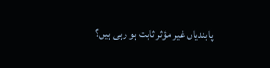پابندیاں غیر مؤثر ثابت ہو رہی ہیں؟